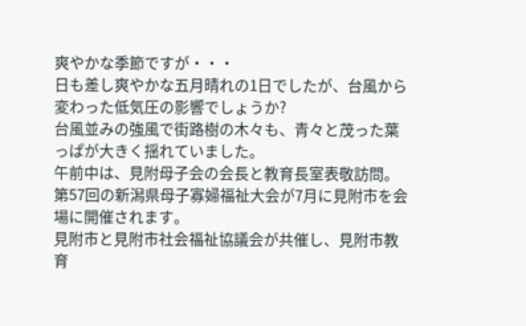爽やかな季節ですが・・・
日も差し爽やかな五月晴れの1日でしたが、台風から変わった低気圧の影響でしょうか?
台風並みの強風で街路樹の木々も、青々と茂った葉っぱが大きく揺れていました。
午前中は、見附母子会の会長と教育長室表敬訪問。
第57回の新潟県母子寡婦福祉大会が7月に見附市を会場に開催されます。
見附市と見附市社会福祉協議会が共催し、見附市教育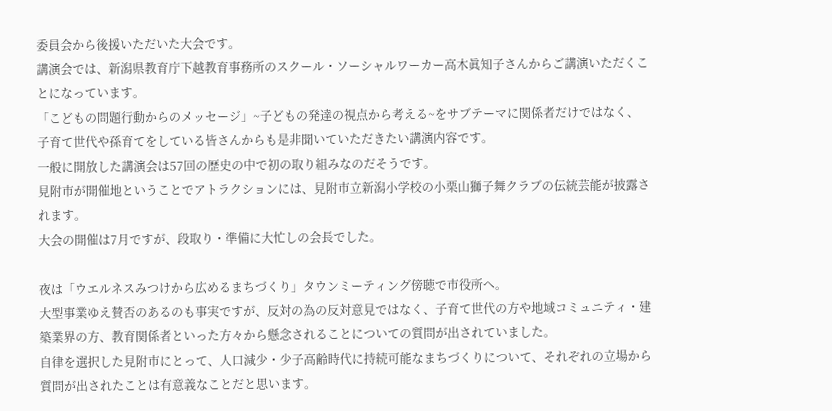委員会から後援いただいた大会です。
講演会では、新潟県教育庁下越教育事務所のスクール・ソーシャルワーカー高木眞知子さんからご講演いただくことになっています。
「こどもの問題行動からのメッセージ」~子どもの発達の視点から考える~をサブテーマに関係者だけではなく、子育て世代や孫育てをしている皆さんからも是非聞いていただきたい講演内容です。
一般に開放した講演会は57回の歴史の中で初の取り組みなのだそうです。
見附市が開催地ということでアトラクションには、見附市立新潟小学校の小栗山獅子舞クラブの伝統芸能が披露されます。
大会の開催は7月ですが、段取り・準備に大忙しの会長でした。

夜は「ウエルネスみつけから広めるまちづくり」タウンミーティング傍聴で市役所へ。
大型事業ゆえ賛否のあるのも事実ですが、反対の為の反対意見ではなく、子育て世代の方や地域コミュニティ・建築業界の方、教育関係者といった方々から懸念されることについての質問が出されていました。
自律を選択した見附市にとって、人口減少・少子高齢時代に持続可能なまちづくりについて、それぞれの立場から質問が出されたことは有意義なことだと思います。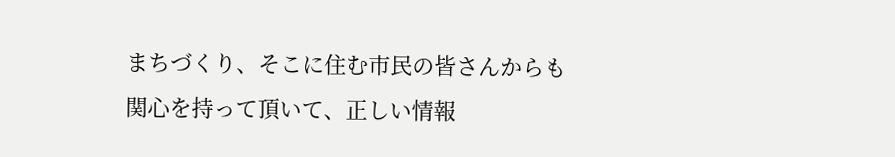まちづくり、そこに住む市民の皆さんからも関心を持って頂いて、正しい情報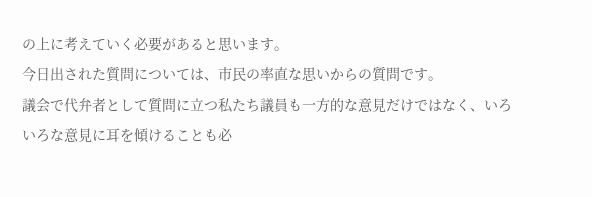の上に考えていく必要があると思います。
今日出された質問については、市民の率直な思いからの質問です。
議会で代弁者として質問に立つ私たち議員も一方的な意見だけではなく、いろいろな意見に耳を傾けることも必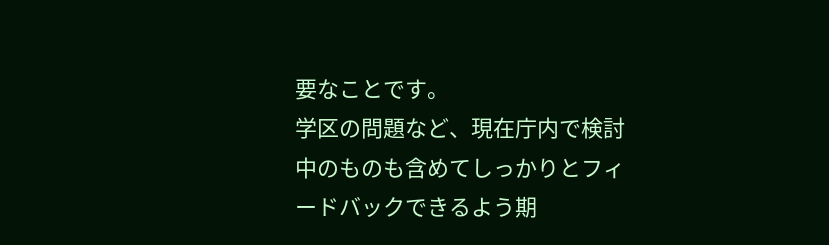要なことです。
学区の問題など、現在庁内で検討中のものも含めてしっかりとフィードバックできるよう期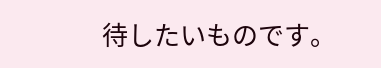待したいものです。